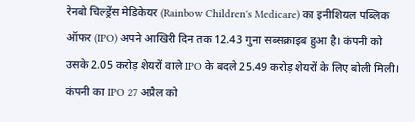रेनबो चिल्ड्रेंस मेडिकेयर (Rainbow Children's Medicare) का इनीशियल पब्लिक ऑफर (IPO) अपने आखिरी दिन तक 12.43 गुना सब्सक्राइब हुआ है। कंपनी को उसके 2.05 करोड़ शेयरों वाले IPO के बदले 25.49 करोड़ शेयरों के लिए बोली मिली। कंपनी का IPO 27 अप्रैल को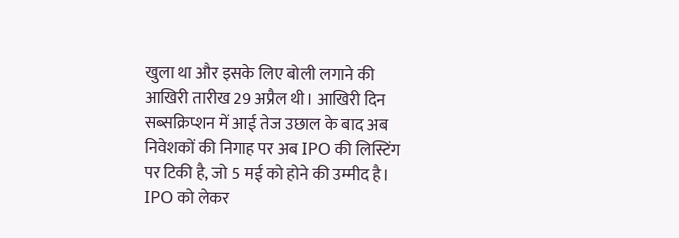खुला था और इसके लिए बोली लगाने की आखिरी तारीख 29 अप्रैल थी। आखिरी दिन सब्सक्रिप्शन में आई तेज उछाल के बाद अब निवेशकों की निगाह पर अब IPO की लिस्टिंग पर टिकी है, जो 5 मई को होने की उम्मीद है।
IPO को लेकर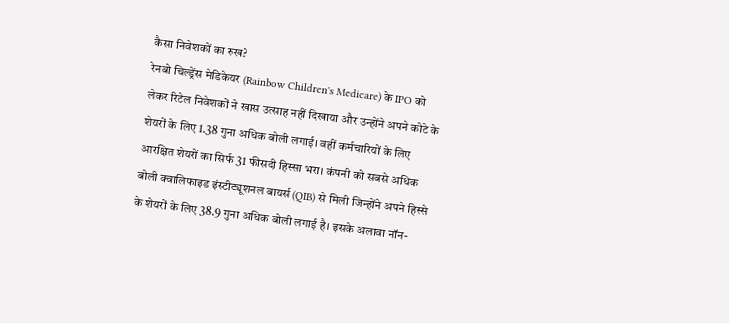कैसा निवेशकों का रुख?
रेनबो चिल्ड्रेंस मेडिकेयर (Rainbow Children's Medicare) के IPO को लेकर रिटेल निवेशकों ने खास उत्साह नहीं दिखाया और उन्होंने अपने कोटे के शेयरों के लिए 1.38 गुना अधिक बोली लगाई। वहीं कर्मचारियों के लिए आरक्षित शेयरों का सिर्फ 31 फीसदी हिस्सा भरा। कंपनी को सबसे अधिक बोली क्वालिफाइड इंस्टीट्यूशनल बायर्स (QIB) से मिली जिन्होंने अपने हिस्से के शेयरों के लिए 38.9 गुना अधिक बोली लगाई है। इसके अलावा नॉन-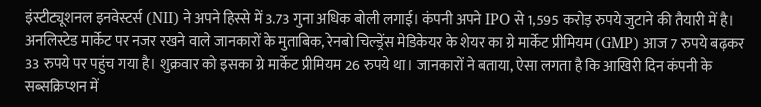इंस्टीट्यूशनल इनवेस्टर्स (NII) ने अपने हिस्से में 3.73 गुना अधिक बोली लगाई। कंपनी अपने IPO से 1,595 करोड़ रुपये जुटाने की तैयारी में है।
अनलिस्टेड मार्केट पर नजर रखने वाले जानकारों के मुताबिक, रेनबो चिल्ड्रेंस मेडिकेयर के शेयर का ग्रे मार्केट प्रीमियम (GMP) आज 7 रुपये बढ़कर 33 रुपये पर पहुंच गया है। शुक्रवार को इसका ग्रे मार्केट प्रीमियम 26 रुपये था। जानकारों ने बताया, ऐसा लगता है कि आखिरी दिन कंपनी के सब्सक्रिप्शन में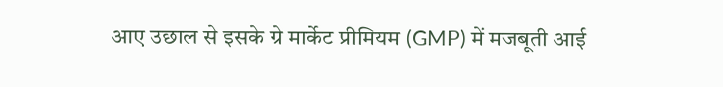आए उछाल से इसके ग्रे मार्केट प्रीमियम (GMP) में मजबूती आई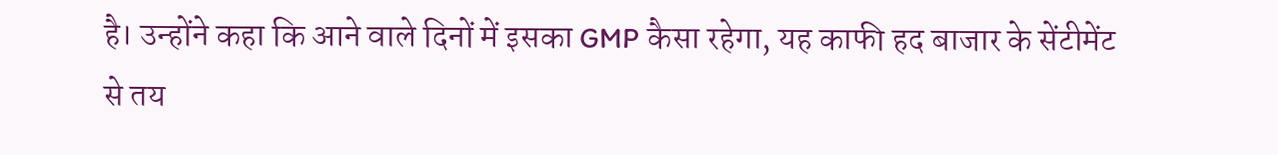है। उन्होंने कहा कि आने वाले दिनों में इसका GMP कैसा रहेगा, यह काफी हद बाजार के सेंटीमेंट से तय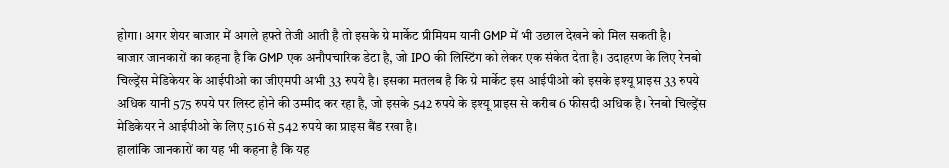होगा। अगर शेयर बाजार में अगले हफ्ते तेजी आती है तो इसके ग्रे मार्केट प्रीमियम यानी GMP में भी उछाल देखने को मिल सकती है।
बाजार जानकारों का कहना है कि GMP एक अनौपचारिक डेटा है, जो IPO की लिस्टिंग को लेकर एक संकेत देता है। उदाहरण के लिए रेनबो चिल्ड्रेंस मेडिकेयर के आईपीओ का जीएमपी अभी 33 रुपये है। इसका मतलब है कि ग्रे मार्केट इस आईपीओ को इसके इश्यू प्राइस 33 रुपये अधिक यानी 575 रुपये पर लिस्ट होने की उम्मीद कर रहा है, जो इसके 542 रुपये के इश्यू प्राइस से करीब 6 फीसदी अधिक है। रेनबो चिल्ड्रेंस मेडिकेयर ने आईपीओ के लिए 516 से 542 रुपये का प्राइस बैंड रखा है।
हालांकि जानकारों का यह भी कहना है कि यह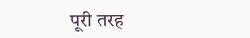पूरी तरह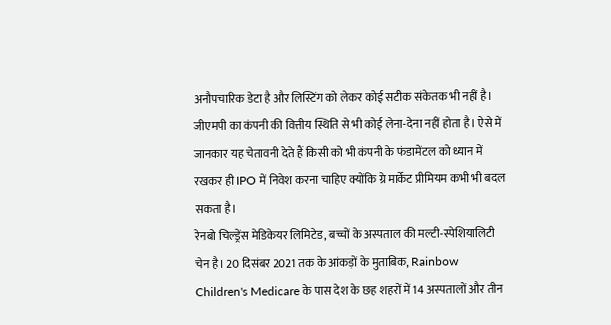अनौपचारिक डेटा है और लिस्टिंग को लेकर कोई सटीक संकेतक भी नहीं है। जीएमपी का कंपनी की वित्तीय स्थिति से भी कोई लेना-देना नहीं होता है। ऐसे में जानकार यह चेतावनी देते हैं किसी को भी कंपनी के फंडामेंटल को ध्यान में रखकर ही IPO में निवेश करना चाहिए क्योंकि ग्रे मार्केट प्रीमियम कभी भी बदल सकता है।
रेनबो चिल्ड्रेंस मेडिकेयर लिमिटेड, बच्चों के अस्पताल की मल्टी-स्पेशियालिटी चेन है। 20 दिसंबर 2021 तक के आंकड़ों के मुताबिक, Rainbow Children's Medicare के पास देश के छह शहरों में 14 अस्पतालों और तीन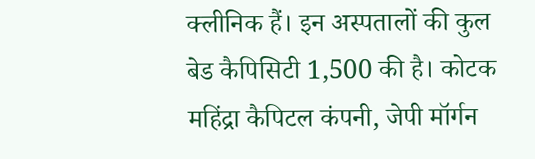क्लीनिक हैं। इन अस्पतालों की कुल बेड कैपिसिटी 1,500 की है। कोटक महिंद्रा कैपिटल कंपनी, जेपी मॉर्गन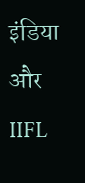इंडिया और IIFL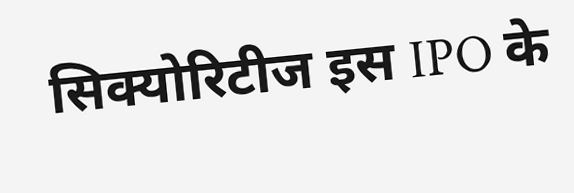सिक्योरिटीज इस IPO के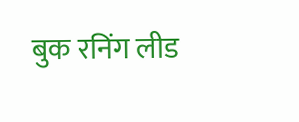बुक रनिंग लीड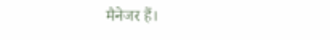मैनेजर हैं।